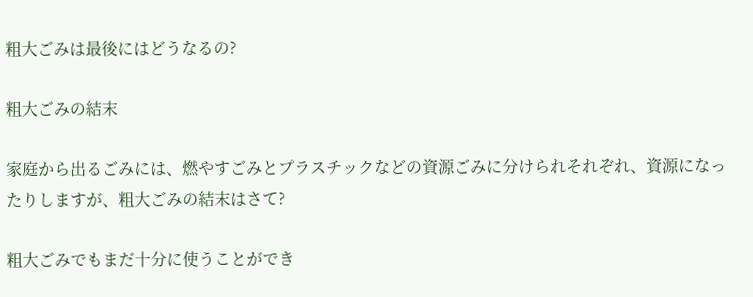粗大ごみは最後にはどうなるの?

粗大ごみの結末

家庭から出るごみには、燃やすごみとプラスチックなどの資源ごみに分けられそれぞれ、資源になったりしますが、粗大ごみの結末はさて?

粗大ごみでもまだ十分に使うことができ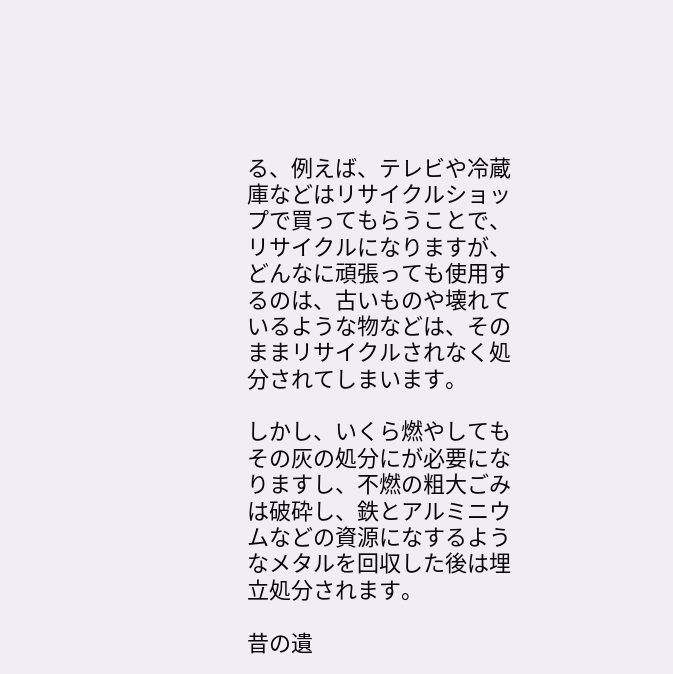る、例えば、テレビや冷蔵庫などはリサイクルショップで買ってもらうことで、リサイクルになりますが、どんなに頑張っても使用するのは、古いものや壊れているような物などは、そのままリサイクルされなく処分されてしまいます。

しかし、いくら燃やしてもその灰の処分にが必要になりますし、不燃の粗大ごみは破砕し、鉄とアルミニウムなどの資源になするようなメタルを回収した後は埋立処分されます。

昔の遺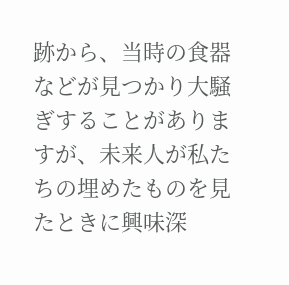跡から、当時の食器などが見つかり大騒ぎすることがありますが、未来人が私たちの埋めたものを見たときに興味深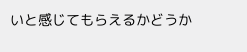いと感じてもらえるかどうか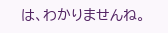は、わかりませんね。